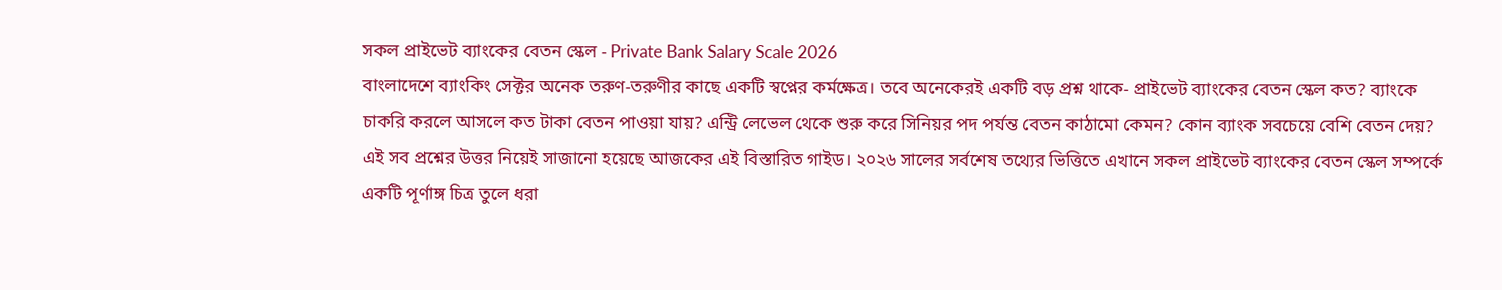সকল প্রাইভেট ব্যাংকের বেতন স্কেল - Private Bank Salary Scale 2026
বাংলাদেশে ব্যাংকিং সেক্টর অনেক তরুণ-তরুণীর কাছে একটি স্বপ্নের কর্মক্ষেত্র। তবে অনেকেরই একটি বড় প্রশ্ন থাকে- প্রাইভেট ব্যাংকের বেতন স্কেল কত? ব্যাংকে চাকরি করলে আসলে কত টাকা বেতন পাওয়া যায়? এন্ট্রি লেভেল থেকে শুরু করে সিনিয়র পদ পর্যন্ত বেতন কাঠামো কেমন? কোন ব্যাংক সবচেয়ে বেশি বেতন দেয়? এই সব প্রশ্নের উত্তর নিয়েই সাজানো হয়েছে আজকের এই বিস্তারিত গাইড। ২০২৬ সালের সর্বশেষ তথ্যের ভিত্তিতে এখানে সকল প্রাইভেট ব্যাংকের বেতন স্কেল সম্পর্কে একটি পূর্ণাঙ্গ চিত্র তুলে ধরা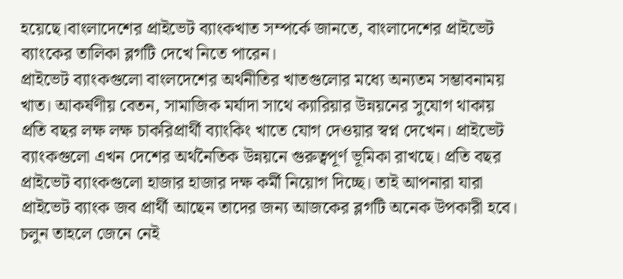হয়েছে।বাংলাদেশের প্রাইভেট ব্যাংকখাত সম্পর্কে জানতে, বাংলাদেশের প্রাইভেট ব্যাংকের তালিকা ব্লগটি দেখে নিতে পারেন।
প্রাইভেট ব্যাংকগুলো বাংলদেশের অর্থনীতির খাতগুলোর মধ্যে অন্যতম সম্ভাবনাময় খাত। আকর্ষণীয় বেতন, সামাজিক মর্যাদা সাথে ক্যারিয়ার উন্নয়নের সুযোগ থাকায় প্রতি বছর লক্ষ লক্ষ চাকরিপ্রার্থী ব্যাংকিং খাতে যোগ দেওয়ার স্বপ্ন দেখেন। প্রাইভেট ব্যাংকগুলো এখন দেশের অর্থনৈতিক উন্নয়নে গুরুত্বপূর্ণ ভূমিকা রাখছে। প্রতি বছর প্রাইভেট ব্যাংকগুলো হাজার হাজার দক্ষ কর্মী নিয়োগ দিচ্ছে। তাই আপনারা যারা প্রাইভেট ব্যাংক জব প্রার্থী আছেন তাদের জন্য আজকের ব্লগটি অনেক উপকারী হবে। চলুন তাহলে জেনে নেই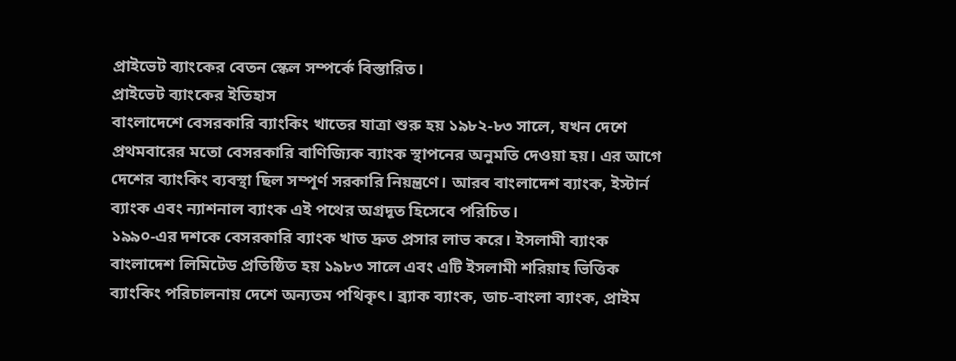প্রাইভেট ব্যাংকের বেতন স্কেল সম্পর্কে বিস্তারিত।
প্রাইভেট ব্যাংকের ইতিহাস
বাংলাদেশে বেসরকারি ব্যাংকিং খাতের যাত্রা শুরু হয় ১৯৮২-৮৩ সালে, যখন দেশে প্রথমবারের মতো বেসরকারি বাণিজ্যিক ব্যাংক স্থাপনের অনুমতি দেওয়া হয়। এর আগে দেশের ব্যাংকিং ব্যবস্থা ছিল সম্পূর্ণ সরকারি নিয়ন্ত্রণে। আরব বাংলাদেশ ব্যাংক, ইস্টার্ন ব্যাংক এবং ন্যাশনাল ব্যাংক এই পথের অগ্রদূত হিসেবে পরিচিত।
১৯৯০-এর দশকে বেসরকারি ব্যাংক খাত দ্রুত প্রসার লাভ করে। ইসলামী ব্যাংক বাংলাদেশ লিমিটেড প্রতিষ্ঠিত হয় ১৯৮৩ সালে এবং এটি ইসলামী শরিয়াহ ভিত্তিক ব্যাংকিং পরিচালনায় দেশে অন্যতম পথিকৃৎ। ব্র্যাক ব্যাংক, ডাচ-বাংলা ব্যাংক, প্রাইম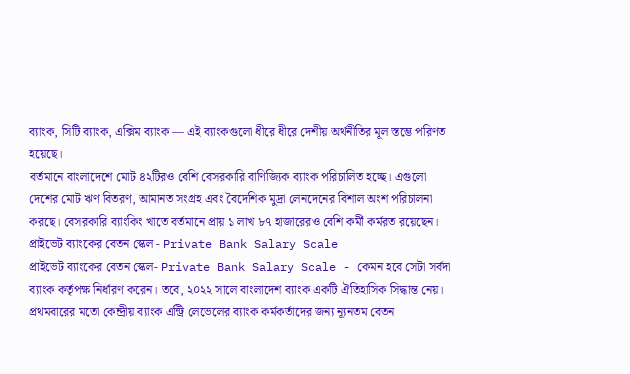ব্যাংক, সিটি ব্যাংক, এক্সিম ব্যাংক — এই ব্যাংকগুলো ধীরে ধীরে দেশীয় অর্থনীতির মূল স্তম্ভে পরিণত হয়েছে।
বর্তমানে বাংলাদেশে মোট ৪২টিরও বেশি বেসরকারি বাণিজ্যিক ব্যাংক পরিচালিত হচ্ছে। এগুলো দেশের মোট ঋণ বিতরণ, আমানত সংগ্রহ এবং বৈদেশিক মুদ্রা লেনদেনের বিশাল অংশ পরিচালনা করছে। বেসরকারি ব্যাংকিং খাতে বর্তমানে প্রায় ১ লাখ ৮৭ হাজারেরও বেশি কর্মী কর্মরত রয়েছেন।
প্রাইভেট ব্যাংকের বেতন স্কেল - Private Bank Salary Scale
প্রাইভেট ব্যাংকের বেতন স্কেল- Private Bank Salary Scale - কেমন হবে সেটা সর্বদা ব্যাংক কর্তৃপক্ষ নির্ধারণ করেন। তবে, ২০২২ সালে বাংলাদেশ ব্যাংক একটি ঐতিহাসিক সিদ্ধান্ত নেয়। প্রথমবারের মতো কেন্দ্রীয় ব্যাংক এন্ট্রি লেভেলের ব্যাংক কর্মকর্তাদের জন্য ন্যূনতম বেতন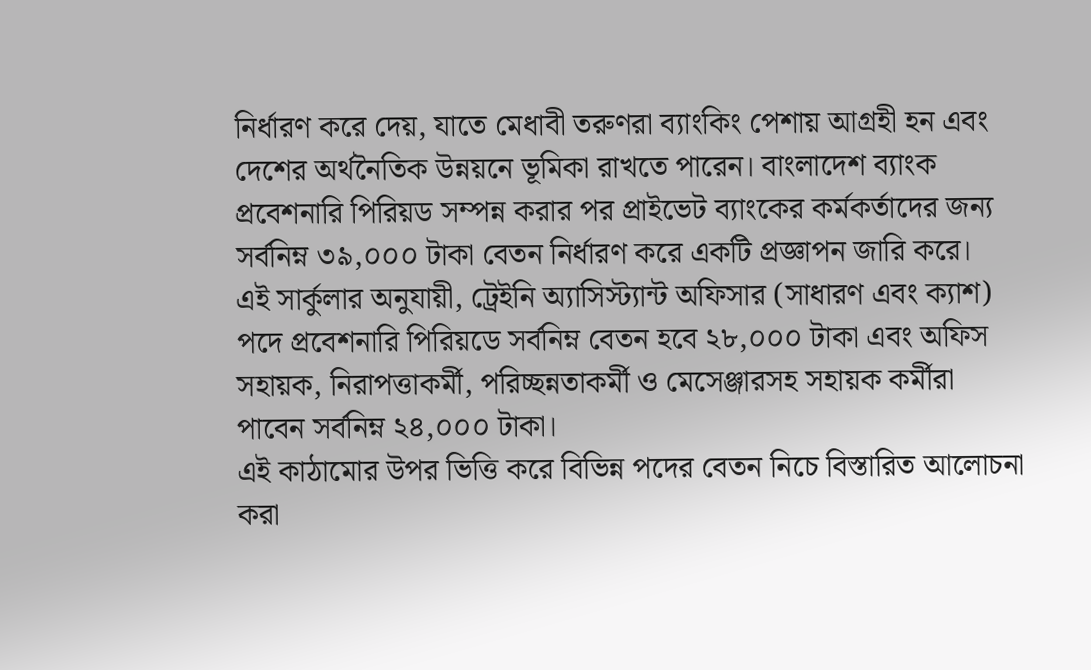নির্ধারণ করে দেয়, যাতে মেধাবী তরুণরা ব্যাংকিং পেশায় আগ্রহী হন এবং দেশের অর্থনৈতিক উন্নয়নে ভূমিকা রাখতে পারেন। বাংলাদেশ ব্যাংক প্রবেশনারি পিরিয়ড সম্পন্ন করার পর প্রাইভেট ব্যাংকের কর্মকর্তাদের জন্য সর্বনিম্ন ৩৯,০০০ টাকা বেতন নির্ধারণ করে একটি প্রজ্ঞাপন জারি করে।
এই সার্কুলার অনুযায়ী, ট্রেইনি অ্যাসিস্ট্যান্ট অফিসার (সাধারণ এবং ক্যাশ) পদে প্রবেশনারি পিরিয়ডে সর্বনিম্ন বেতন হবে ২৮,০০০ টাকা এবং অফিস সহায়ক, নিরাপত্তাকর্মী, পরিচ্ছন্নতাকর্মী ও মেসেঞ্জারসহ সহায়ক কর্মীরা পাবেন সর্বনিম্ন ২৪,০০০ টাকা।
এই কাঠামোর উপর ভিত্তি করে বিভিন্ন পদের বেতন নিচে বিস্তারিত আলোচনা করা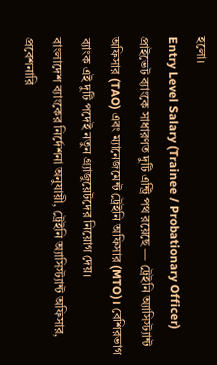হলো।
Entry Level Salary (Trainee / Probationary Officer)
প্রাইভেট ব্যাংকে সাধারণত দুটি এন্ট্রি পথ রয়েছে — ট্রেইনি অ্যাসিস্ট্যান্ট অফিসার (TAO) এবং ম্যানেজমেন্ট ট্রেইনি অফিসার (MTO)। বেশিরভাগ ব্যাংক এই দুটি পদেই নতুন গ্র্যাজুয়েটদের নিয়োগ দেয়।
বাংলাদেশ ব্যাংকের নির্দেশনা অনুযায়ী, ট্রেইনি অ্যাসিস্ট্যান্ট অফিসার, প্রবেশনারি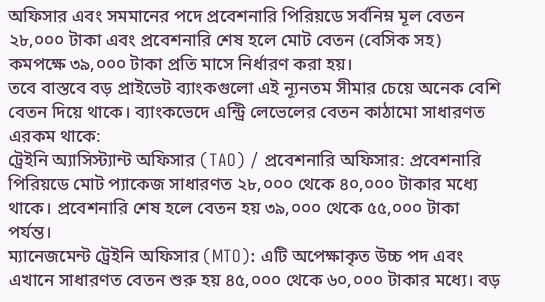অফিসার এবং সমমানের পদে প্রবেশনারি পিরিয়ডে সর্বনিম্ন মূল বেতন ২৮,০০০ টাকা এবং প্রবেশনারি শেষ হলে মোট বেতন (বেসিক সহ) কমপক্ষে ৩৯,০০০ টাকা প্রতি মাসে নির্ধারণ করা হয়।
তবে বাস্তবে বড় প্রাইভেট ব্যাংকগুলো এই ন্যূনতম সীমার চেয়ে অনেক বেশি বেতন দিয়ে থাকে। ব্যাংকভেদে এন্ট্রি লেভেলের বেতন কাঠামো সাধারণত এরকম থাকে:
ট্রেইনি অ্যাসিস্ট্যান্ট অফিসার (TAO) / প্রবেশনারি অফিসার: প্রবেশনারি পিরিয়ডে মোট প্যাকেজ সাধারণত ২৮,০০০ থেকে ৪০,০০০ টাকার মধ্যে থাকে। প্রবেশনারি শেষ হলে বেতন হয় ৩৯,০০০ থেকে ৫৫,০০০ টাকা পর্যন্ত।
ম্যানেজমেন্ট ট্রেইনি অফিসার (MTO): এটি অপেক্ষাকৃত উচ্চ পদ এবং এখানে সাধারণত বেতন শুরু হয় ৪৫,০০০ থেকে ৬০,০০০ টাকার মধ্যে। বড়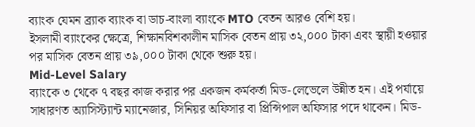ব্যাংক যেমন ব্র্যাক ব্যাংক বা ডাচ-বাংলা ব্যাংকে MTO বেতন আরও বেশি হয়।
ইসলামী ব্যাংকের ক্ষেত্রে, শিক্ষানবিশকালীন মাসিক বেতন প্রায় ৩২,০০০ টাকা এবং স্থায়ী হওয়ার পর মাসিক বেতন প্রায় ৩৯,০০০ টাকা থেকে শুরু হয়।
Mid-Level Salary
ব্যাংকে ৩ থেকে ৭ বছর কাজ করার পর একজন কর্মকর্তা মিড-লেভেলে উন্নীত হন। এই পর্যায়ে সাধারণত অ্যাসিস্ট্যান্ট ম্যানেজার, সিনিয়র অফিসার বা প্রিন্সিপাল অফিসার পদে থাকেন। মিড-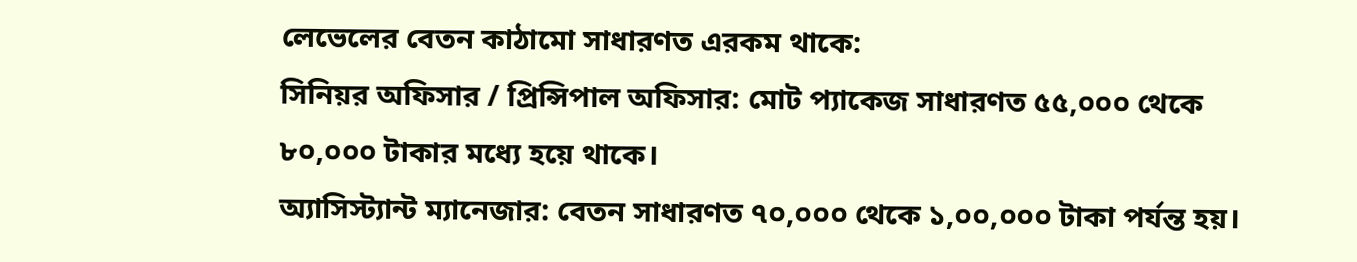লেভেলের বেতন কাঠামো সাধারণত এরকম থাকে:
সিনিয়র অফিসার / প্রিন্সিপাল অফিসার: মোট প্যাকেজ সাধারণত ৫৫,০০০ থেকে ৮০,০০০ টাকার মধ্যে হয়ে থাকে।
অ্যাসিস্ট্যান্ট ম্যানেজার: বেতন সাধারণত ৭০,০০০ থেকে ১,০০,০০০ টাকা পর্যন্ত হয়।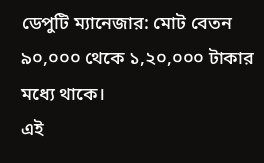ডেপুটি ম্যানেজার: মোট বেতন ৯০,০০০ থেকে ১,২০,০০০ টাকার মধ্যে থাকে।
এই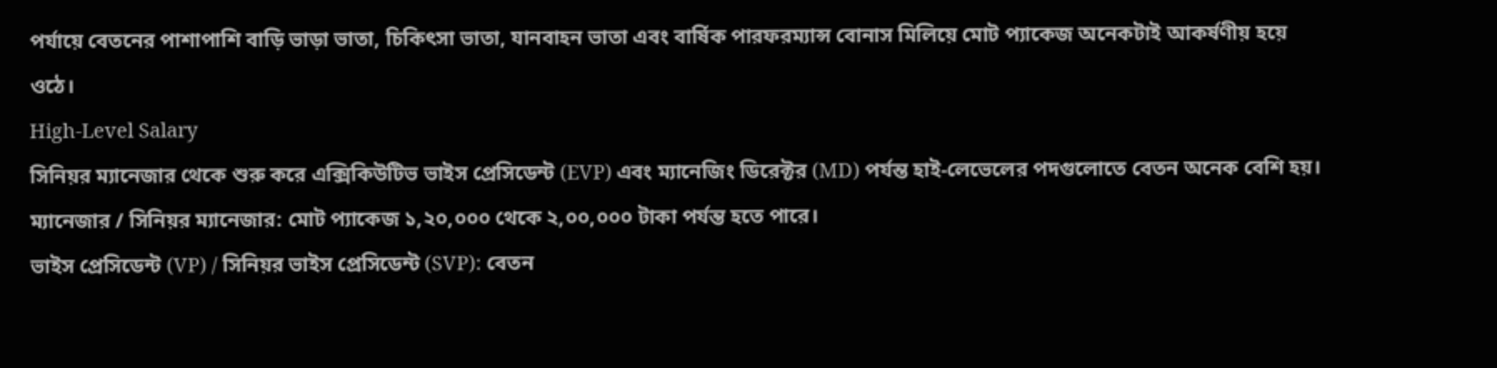পর্যায়ে বেতনের পাশাপাশি বাড়ি ভাড়া ভাতা, চিকিৎসা ভাতা, যানবাহন ভাতা এবং বার্ষিক পারফরম্যান্স বোনাস মিলিয়ে মোট প্যাকেজ অনেকটাই আকর্ষণীয় হয়ে ওঠে।
High-Level Salary
সিনিয়র ম্যানেজার থেকে শুরু করে এক্সিকিউটিভ ভাইস প্রেসিডেন্ট (EVP) এবং ম্যানেজিং ডিরেক্টর (MD) পর্যন্ত হাই-লেভেলের পদগুলোতে বেতন অনেক বেশি হয়।
ম্যানেজার / সিনিয়র ম্যানেজার: মোট প্যাকেজ ১,২০,০০০ থেকে ২,০০,০০০ টাকা পর্যন্ত হতে পারে।
ভাইস প্রেসিডেন্ট (VP) / সিনিয়র ভাইস প্রেসিডেন্ট (SVP): বেতন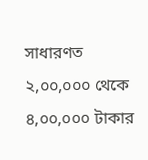সাধারণত ২,০০,০০০ থেকে ৪,০০,০০০ টাকার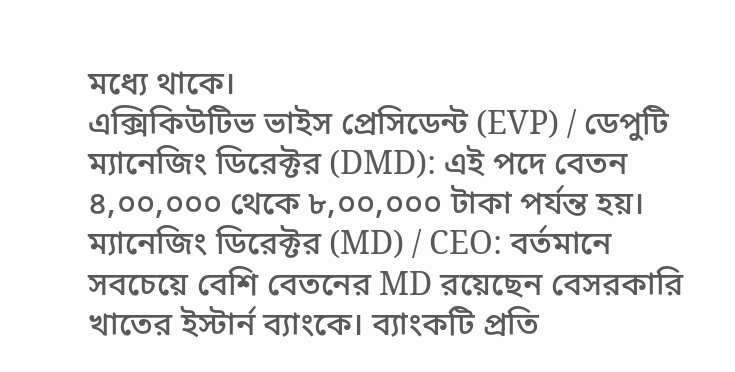মধ্যে থাকে।
এক্সিকিউটিভ ভাইস প্রেসিডেন্ট (EVP) / ডেপুটি ম্যানেজিং ডিরেক্টর (DMD): এই পদে বেতন ৪,০০,০০০ থেকে ৮,০০,০০০ টাকা পর্যন্ত হয়।
ম্যানেজিং ডিরেক্টর (MD) / CEO: বর্তমানে সবচেয়ে বেশি বেতনের MD রয়েছেন বেসরকারি খাতের ইস্টার্ন ব্যাংকে। ব্যাংকটি প্রতি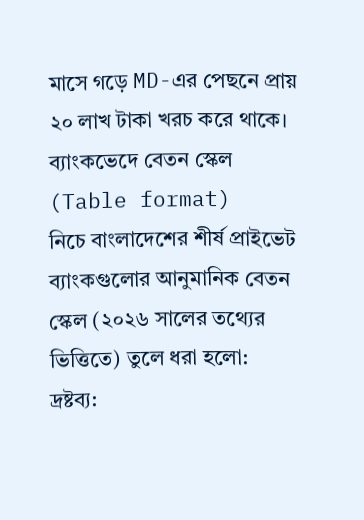মাসে গড়ে MD-এর পেছনে প্রায় ২০ লাখ টাকা খরচ করে থাকে।
ব্যাংকভেদে বেতন স্কেল (Table format)
নিচে বাংলাদেশের শীর্ষ প্রাইভেট ব্যাংকগুলোর আনুমানিক বেতন স্কেল (২০২৬ সালের তথ্যের ভিত্তিতে) তুলে ধরা হলো:
দ্রষ্টব্য: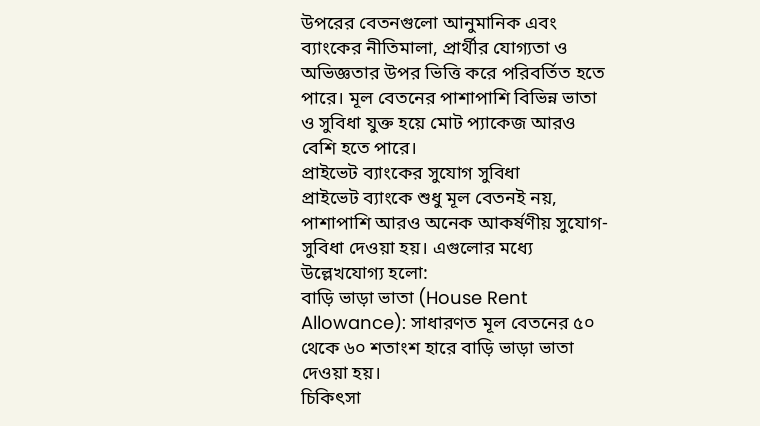উপরের বেতনগুলো আনুমানিক এবং ব্যাংকের নীতিমালা, প্রার্থীর যোগ্যতা ও অভিজ্ঞতার উপর ভিত্তি করে পরিবর্তিত হতে পারে। মূল বেতনের পাশাপাশি বিভিন্ন ভাতা ও সুবিধা যুক্ত হয়ে মোট প্যাকেজ আরও বেশি হতে পারে।
প্রাইভেট ব্যাংকের সুযোগ সুবিধা
প্রাইভেট ব্যাংকে শুধু মূল বেতনই নয়, পাশাপাশি আরও অনেক আকর্ষণীয় সুযোগ-সুবিধা দেওয়া হয়। এগুলোর মধ্যে উল্লেখযোগ্য হলো:
বাড়ি ভাড়া ভাতা (House Rent Allowance): সাধারণত মূল বেতনের ৫০ থেকে ৬০ শতাংশ হারে বাড়ি ভাড়া ভাতা দেওয়া হয়।
চিকিৎসা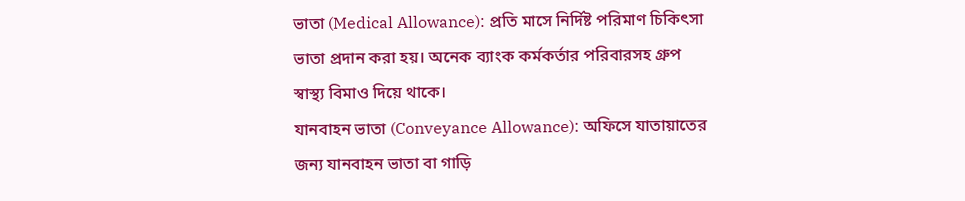ভাতা (Medical Allowance): প্রতি মাসে নির্দিষ্ট পরিমাণ চিকিৎসা ভাতা প্রদান করা হয়। অনেক ব্যাংক কর্মকর্তার পরিবারসহ গ্রুপ স্বাস্থ্য বিমাও দিয়ে থাকে।
যানবাহন ভাতা (Conveyance Allowance): অফিসে যাতায়াতের জন্য যানবাহন ভাতা বা গাড়ি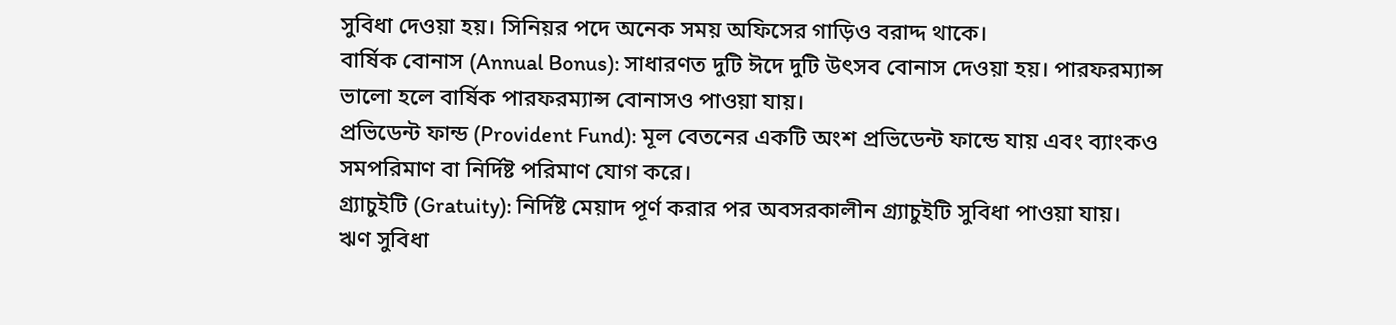সুবিধা দেওয়া হয়। সিনিয়র পদে অনেক সময় অফিসের গাড়িও বরাদ্দ থাকে।
বার্ষিক বোনাস (Annual Bonus): সাধারণত দুটি ঈদে দুটি উৎসব বোনাস দেওয়া হয়। পারফরম্যান্স ভালো হলে বার্ষিক পারফরম্যান্স বোনাসও পাওয়া যায়।
প্রভিডেন্ট ফান্ড (Provident Fund): মূল বেতনের একটি অংশ প্রভিডেন্ট ফান্ডে যায় এবং ব্যাংকও সমপরিমাণ বা নির্দিষ্ট পরিমাণ যোগ করে।
গ্র্যাচুইটি (Gratuity): নির্দিষ্ট মেয়াদ পূর্ণ করার পর অবসরকালীন গ্র্যাচুইটি সুবিধা পাওয়া যায়।
ঋণ সুবিধা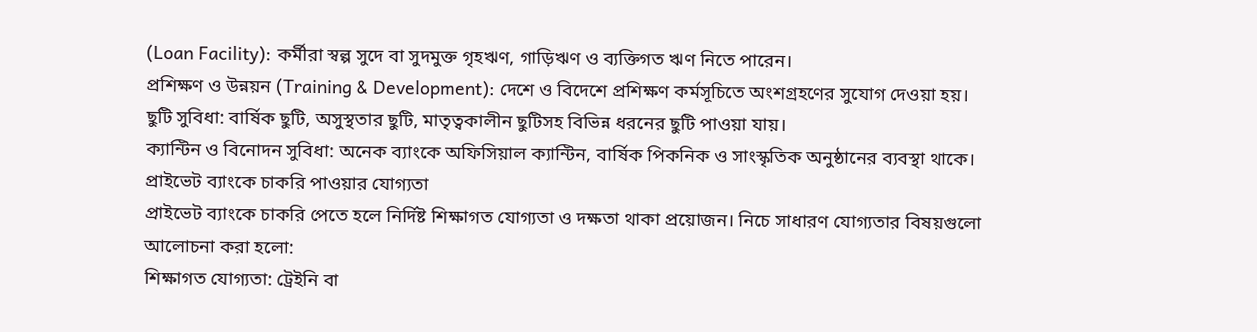(Loan Facility): কর্মীরা স্বল্প সুদে বা সুদমুক্ত গৃহঋণ, গাড়িঋণ ও ব্যক্তিগত ঋণ নিতে পারেন।
প্রশিক্ষণ ও উন্নয়ন (Training & Development): দেশে ও বিদেশে প্রশিক্ষণ কর্মসূচিতে অংশগ্রহণের সুযোগ দেওয়া হয়।
ছুটি সুবিধা: বার্ষিক ছুটি, অসুস্থতার ছুটি, মাতৃত্বকালীন ছুটিসহ বিভিন্ন ধরনের ছুটি পাওয়া যায়।
ক্যান্টিন ও বিনোদন সুবিধা: অনেক ব্যাংকে অফিসিয়াল ক্যান্টিন, বার্ষিক পিকনিক ও সাংস্কৃতিক অনুষ্ঠানের ব্যবস্থা থাকে।
প্রাইভেট ব্যাংকে চাকরি পাওয়ার যোগ্যতা
প্রাইভেট ব্যাংকে চাকরি পেতে হলে নির্দিষ্ট শিক্ষাগত যোগ্যতা ও দক্ষতা থাকা প্রয়োজন। নিচে সাধারণ যোগ্যতার বিষয়গুলো আলোচনা করা হলো:
শিক্ষাগত যোগ্যতা: ট্রেইনি বা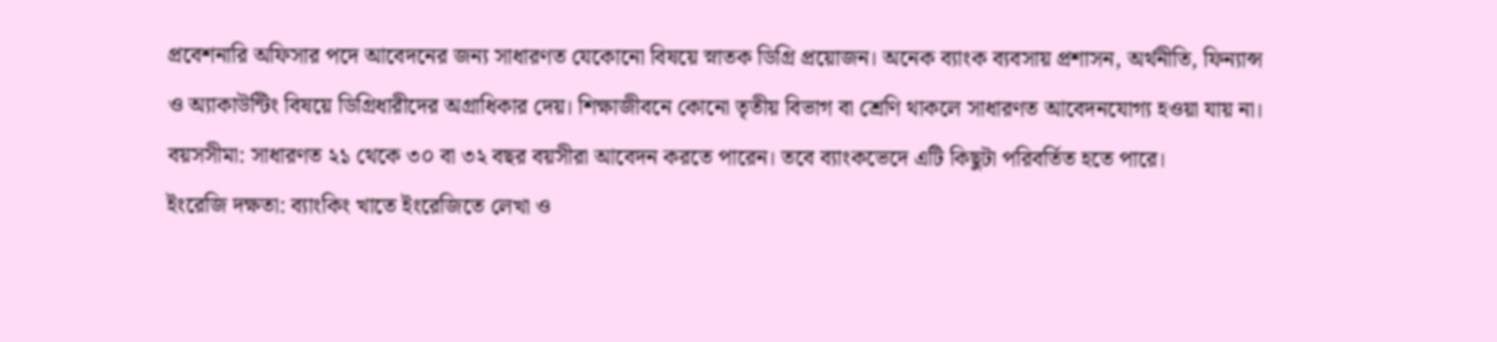প্রবেশনারি অফিসার পদে আবেদনের জন্য সাধারণত যেকোনো বিষয়ে স্নাতক ডিগ্রি প্রয়োজন। অনেক ব্যাংক ব্যবসায় প্রশাসন, অর্থনীতি, ফিন্যান্স ও অ্যাকাউন্টিং বিষয়ে ডিগ্রিধারীদের অগ্রাধিকার দেয়। শিক্ষাজীবনে কোনো তৃতীয় বিভাগ বা শ্রেণি থাকলে সাধারণত আবেদনযোগ্য হওয়া যায় না।
বয়সসীমা: সাধারণত ২১ থেকে ৩০ বা ৩২ বছর বয়সীরা আবেদন করতে পারেন। তবে ব্যাংকভেদে এটি কিছুটা পরিবর্তিত হতে পারে।
ইংরেজি দক্ষতা: ব্যাংকিং খাতে ইংরেজিতে লেখা ও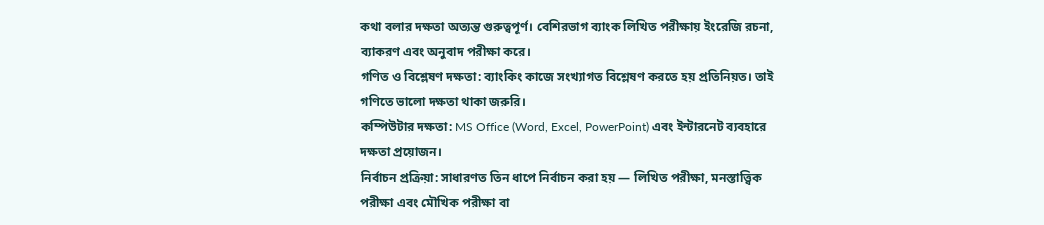কথা বলার দক্ষতা অত্যন্ত গুরুত্বপূর্ণ। বেশিরভাগ ব্যাংক লিখিত পরীক্ষায় ইংরেজি রচনা, ব্যাকরণ এবং অনুবাদ পরীক্ষা করে।
গণিত ও বিশ্লেষণ দক্ষতা: ব্যাংকিং কাজে সংখ্যাগত বিশ্লেষণ করতে হয় প্রতিনিয়ত। তাই গণিতে ভালো দক্ষতা থাকা জরুরি।
কম্পিউটার দক্ষতা: MS Office (Word, Excel, PowerPoint) এবং ইন্টারনেট ব্যবহারে দক্ষতা প্রয়োজন।
নির্বাচন প্রক্রিয়া: সাধারণত তিন ধাপে নির্বাচন করা হয় — লিখিত পরীক্ষা, মনস্তাত্ত্বিক পরীক্ষা এবং মৌখিক পরীক্ষা বা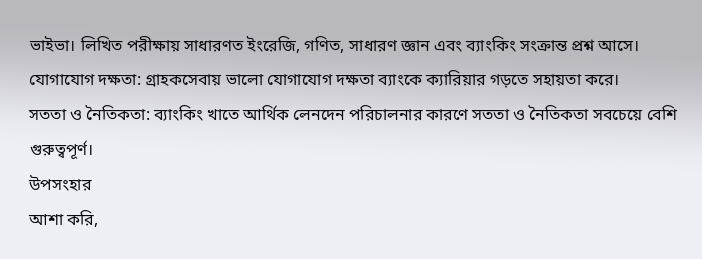ভাইভা। লিখিত পরীক্ষায় সাধারণত ইংরেজি, গণিত, সাধারণ জ্ঞান এবং ব্যাংকিং সংক্রান্ত প্রশ্ন আসে।
যোগাযোগ দক্ষতা: গ্রাহকসেবায় ভালো যোগাযোগ দক্ষতা ব্যাংকে ক্যারিয়ার গড়তে সহায়তা করে।
সততা ও নৈতিকতা: ব্যাংকিং খাতে আর্থিক লেনদেন পরিচালনার কারণে সততা ও নৈতিকতা সবচেয়ে বেশি গুরুত্বপূর্ণ।
উপসংহার
আশা করি,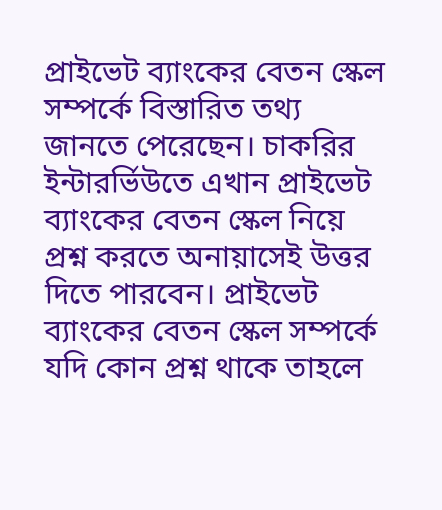প্রাইভেট ব্যাংকের বেতন স্কেল সম্পর্কে বিস্তারিত তথ্য জানতে পেরেছেন। চাকরির ইন্টারর্ভিউতে এখান প্রাইভেট ব্যাংকের বেতন স্কেল নিয়ে প্রশ্ন করতে অনায়াসেই উত্তর দিতে পারবেন। প্রাইভেট ব্যাংকের বেতন স্কেল সম্পর্কে যদি কোন প্রশ্ন থাকে তাহলে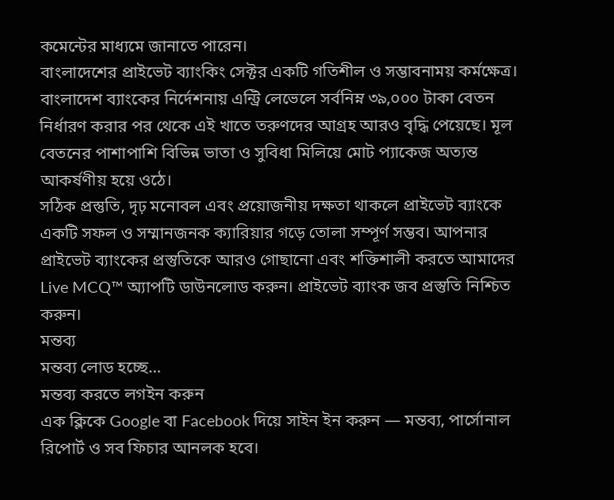কমেন্টের মাধ্যমে জানাতে পারেন।
বাংলাদেশের প্রাইভেট ব্যাংকিং সেক্টর একটি গতিশীল ও সম্ভাবনাময় কর্মক্ষেত্র। বাংলাদেশ ব্যাংকের নির্দেশনায় এন্ট্রি লেভেলে সর্বনিম্ন ৩৯,০০০ টাকা বেতন নির্ধারণ করার পর থেকে এই খাতে তরুণদের আগ্রহ আরও বৃদ্ধি পেয়েছে। মূল বেতনের পাশাপাশি বিভিন্ন ভাতা ও সুবিধা মিলিয়ে মোট প্যাকেজ অত্যন্ত আকর্ষণীয় হয়ে ওঠে।
সঠিক প্রস্তুতি, দৃঢ় মনোবল এবং প্রয়োজনীয় দক্ষতা থাকলে প্রাইভেট ব্যাংকে একটি সফল ও সম্মানজনক ক্যারিয়ার গড়ে তোলা সম্পূর্ণ সম্ভব। আপনার প্রাইভেট ব্যাংকের প্রস্তুতিকে আরও গোছানো এবং শক্তিশালী করতে আমাদের Live MCQ™ অ্যাপটি ডাউনলোড করুন। প্রাইভেট ব্যাংক জব প্রস্তুতি নিশ্চিত করুন।
মন্তব্য
মন্তব্য লোড হচ্ছে…
মন্তব্য করতে লগইন করুন
এক ক্লিকে Google বা Facebook দিয়ে সাইন ইন করুন — মন্তব্য, পার্সোনাল রিপোর্ট ও সব ফিচার আনলক হবে।